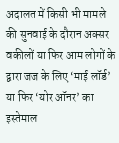अदालत में किसी भी मामले की सुनवाई के दौरान अक्सर वकीलों या फिर आम लोगों के द्वारा जज के लिए ‘माई लॉर्ड’ या फिर ‘योर ऑनर’ का इस्तेमाल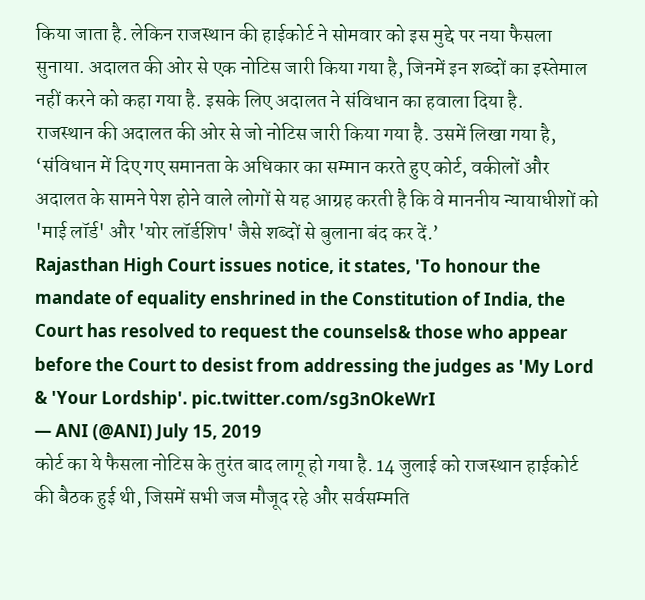किया जाता है. लेकिन राजस्थान की हाईकोर्ट ने सोमवार को इस मुद्दे पर नया फैसला सुनाया. अदालत की ओर से एक नोटिस जारी किया गया है, जिनमें इन शब्दों का इस्तेमाल नहीं करने को कहा गया है. इसके लिए अदालत ने संविधान का हवाला दिया है.
राजस्थान की अदालत की ओर से जो नोटिस जारी किया गया है. उसमें लिखा गया है, ‘संविधान में दिए गए समानता के अधिकार का सम्मान करते हुए कोर्ट, वकीलों और अदालत के सामने पेश होने वाले लोगों से यह आग्रह करती है कि वे माननीय न्यायाधीशों को 'माई लॉर्ड' और 'योर लॉर्डशिप' जैसे शब्दों से बुलाना बंद कर दें.’
Rajasthan High Court issues notice, it states, 'To honour the mandate of equality enshrined in the Constitution of India, the Court has resolved to request the counsels& those who appear before the Court to desist from addressing the judges as 'My Lord & 'Your Lordship'. pic.twitter.com/sg3nOkeWrI
— ANI (@ANI) July 15, 2019
कोर्ट का ये फैसला नोटिस के तुरंत बाद लागू हो गया है. 14 जुलाई को राजस्थान हाईकोर्ट की बैठक हुई थी, जिसमें सभी जज मौजूद रहे और सर्वसम्मति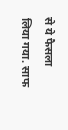से ये फैसला लिया गया. साफ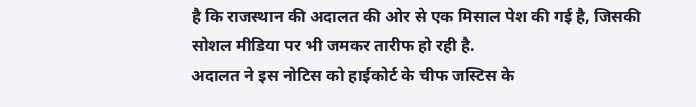है कि राजस्थान की अदालत की ओर से एक मिसाल पेश की गई है, जिसकी सोशल मीडिया पर भी जमकर तारीफ हो रही है.
अदालत ने इस नोटिस को हाईकोर्ट के चीफ जस्टिस के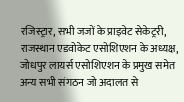रजिस्ट्रार, सभी जजों के प्राइवेट सेकेट्ररी, राजस्थान एडवोकेट एसोशिएशन के अध्यक्ष, जोधपुर लायर्स एसोशिएशन के प्रमुख समेत अन्य सभी संगठन जो अदालत से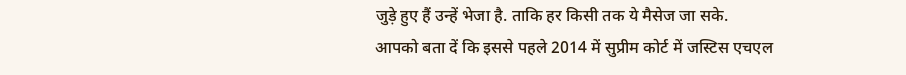जुड़े हुए हैं उन्हें भेजा है. ताकि हर किसी तक ये मैसेज जा सके.
आपको बता दें कि इससे पहले 2014 में सुप्रीम कोर्ट में जस्टिस एचएल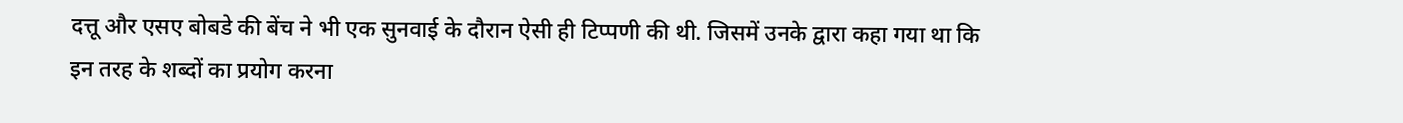दत्तू और एसए बोबडे की बेंच ने भी एक सुनवाई के दौरान ऐसी ही टिप्पणी की थी. जिसमें उनके द्वारा कहा गया था कि इन तरह के शब्दों का प्रयोग करना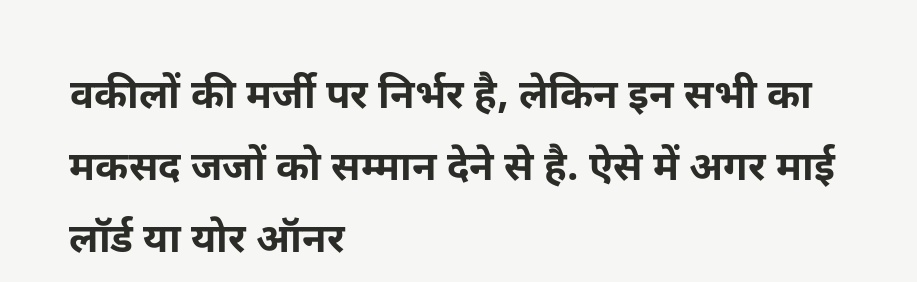वकीलों की मर्जी पर निर्भर है, लेकिन इन सभी का मकसद जजों को सम्मान देने से है. ऐसे में अगर माई लॉर्ड या योर ऑनर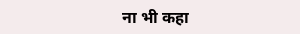ना भी कहा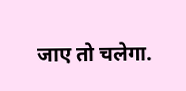जाए तो चलेगा.